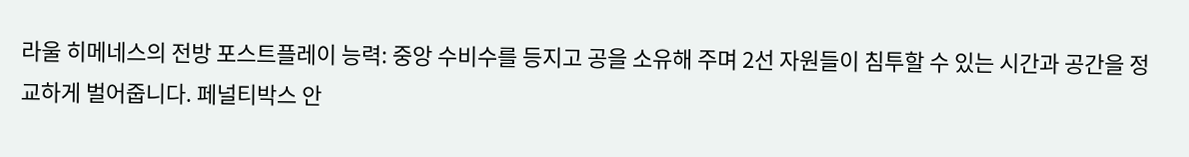라울 히메네스의 전방 포스트플레이 능력: 중앙 수비수를 등지고 공을 소유해 주며 2선 자원들이 침투할 수 있는 시간과 공간을 정교하게 벌어줍니다. 페널티박스 안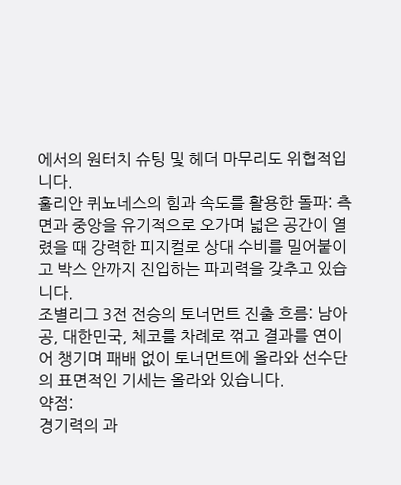에서의 원터치 슈팅 및 헤더 마무리도 위협적입니다.
훌리안 퀴뇨네스의 힘과 속도를 활용한 돌파: 측면과 중앙을 유기적으로 오가며 넓은 공간이 열렸을 때 강력한 피지컬로 상대 수비를 밀어붙이고 박스 안까지 진입하는 파괴력을 갖추고 있습니다.
조별리그 3전 전승의 토너먼트 진출 흐름: 남아공, 대한민국, 체코를 차례로 꺾고 결과를 연이어 챙기며 패배 없이 토너먼트에 올라와 선수단의 표면적인 기세는 올라와 있습니다.
약점:
경기력의 과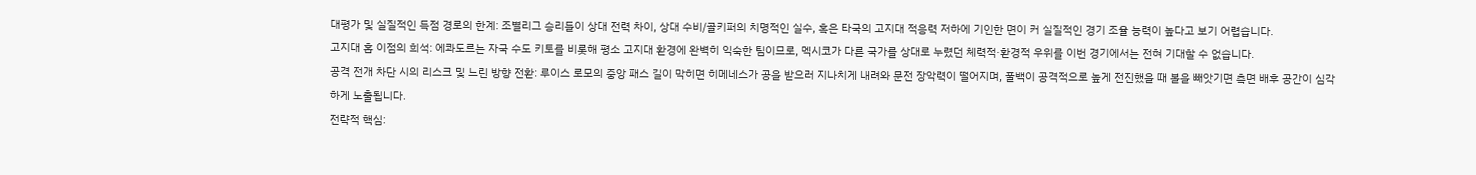대평가 및 실질적인 득점 경로의 한계: 조별리그 승리들이 상대 전력 차이, 상대 수비/골키퍼의 치명적인 실수, 혹은 타국의 고지대 적응력 저하에 기인한 면이 커 실질적인 경기 조율 능력이 높다고 보기 어렵습니다.
고지대 홈 이점의 희석: 에콰도르는 자국 수도 키토를 비롯해 평소 고지대 환경에 완벽히 익숙한 팀이므로, 멕시코가 다른 국가를 상대로 누렸던 체력적·환경적 우위를 이번 경기에서는 전혀 기대할 수 없습니다.
공격 전개 차단 시의 리스크 및 느린 방향 전환: 루이스 로모의 중앙 패스 길이 막히면 히메네스가 공을 받으러 지나치게 내려와 문전 장악력이 떨어지며, 풀백이 공격적으로 높게 전진했을 때 볼을 빼앗기면 측면 배후 공간이 심각하게 노출됩니다.
전략적 핵심: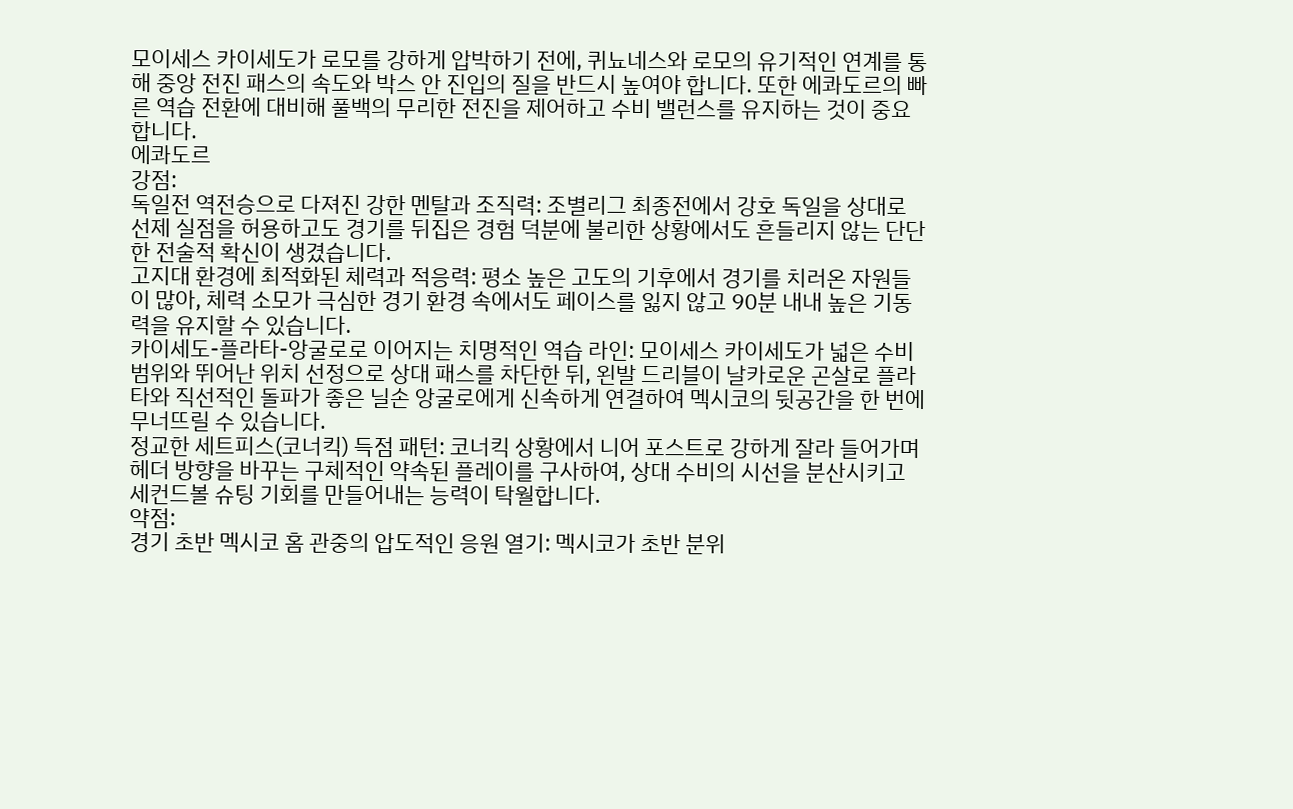모이세스 카이세도가 로모를 강하게 압박하기 전에, 퀴뇨네스와 로모의 유기적인 연계를 통해 중앙 전진 패스의 속도와 박스 안 진입의 질을 반드시 높여야 합니다. 또한 에콰도르의 빠른 역습 전환에 대비해 풀백의 무리한 전진을 제어하고 수비 밸런스를 유지하는 것이 중요합니다.
에콰도르
강점:
독일전 역전승으로 다져진 강한 멘탈과 조직력: 조별리그 최종전에서 강호 독일을 상대로 선제 실점을 허용하고도 경기를 뒤집은 경험 덕분에 불리한 상황에서도 흔들리지 않는 단단한 전술적 확신이 생겼습니다.
고지대 환경에 최적화된 체력과 적응력: 평소 높은 고도의 기후에서 경기를 치러온 자원들이 많아, 체력 소모가 극심한 경기 환경 속에서도 페이스를 잃지 않고 90분 내내 높은 기동력을 유지할 수 있습니다.
카이세도-플라타-앙굴로로 이어지는 치명적인 역습 라인: 모이세스 카이세도가 넓은 수비 범위와 뛰어난 위치 선정으로 상대 패스를 차단한 뒤, 왼발 드리블이 날카로운 곤살로 플라타와 직선적인 돌파가 좋은 닐손 앙굴로에게 신속하게 연결하여 멕시코의 뒷공간을 한 번에 무너뜨릴 수 있습니다.
정교한 세트피스(코너킥) 득점 패턴: 코너킥 상황에서 니어 포스트로 강하게 잘라 들어가며 헤더 방향을 바꾸는 구체적인 약속된 플레이를 구사하여, 상대 수비의 시선을 분산시키고 세컨드볼 슈팅 기회를 만들어내는 능력이 탁월합니다.
약점:
경기 초반 멕시코 홈 관중의 압도적인 응원 열기: 멕시코가 초반 분위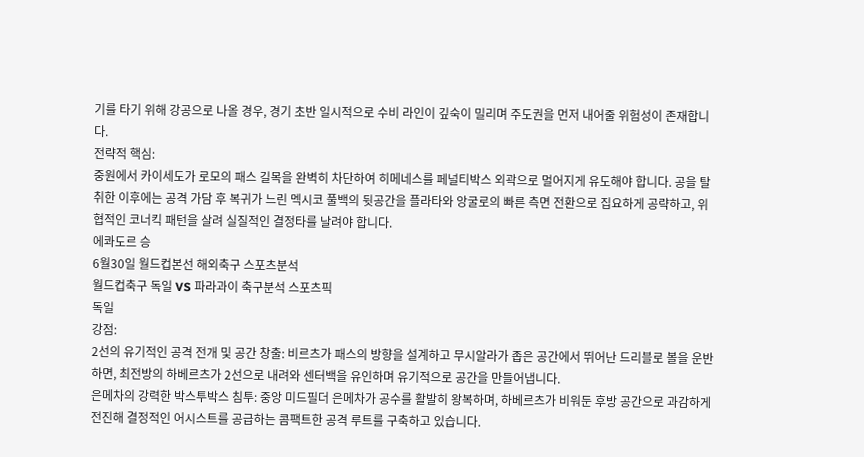기를 타기 위해 강공으로 나올 경우, 경기 초반 일시적으로 수비 라인이 깊숙이 밀리며 주도권을 먼저 내어줄 위험성이 존재합니다.
전략적 핵심:
중원에서 카이세도가 로모의 패스 길목을 완벽히 차단하여 히메네스를 페널티박스 외곽으로 멀어지게 유도해야 합니다. 공을 탈취한 이후에는 공격 가담 후 복귀가 느린 멕시코 풀백의 뒷공간을 플라타와 앙굴로의 빠른 측면 전환으로 집요하게 공략하고, 위협적인 코너킥 패턴을 살려 실질적인 결정타를 날려야 합니다.
에콰도르 승
6월30일 월드컵본선 해외축구 스포츠분석
월드컵축구 독일 VS 파라과이 축구분석 스포츠픽
독일
강점:
2선의 유기적인 공격 전개 및 공간 창출: 비르츠가 패스의 방향을 설계하고 무시알라가 좁은 공간에서 뛰어난 드리블로 볼을 운반하면, 최전방의 하베르츠가 2선으로 내려와 센터백을 유인하며 유기적으로 공간을 만들어냅니다.
은메차의 강력한 박스투박스 침투: 중앙 미드필더 은메차가 공수를 활발히 왕복하며, 하베르츠가 비워둔 후방 공간으로 과감하게 전진해 결정적인 어시스트를 공급하는 콤팩트한 공격 루트를 구축하고 있습니다.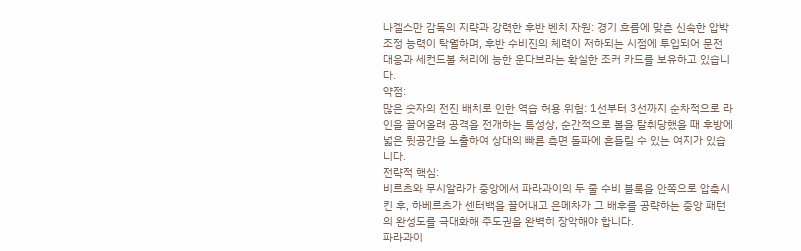나겔스만 감독의 지략과 강력한 후반 벤치 자원: 경기 흐름에 맞춘 신속한 압박 조정 능력이 탁월하며, 후반 수비진의 체력이 저하되는 시점에 투입되어 문전 대응과 세컨드볼 처리에 능한 운다브라는 확실한 조커 카드를 보유하고 있습니다.
약점:
많은 숫자의 전진 배치로 인한 역습 허용 위험: 1선부터 3선까지 순차적으로 라인을 끌어올려 공격을 전개하는 특성상, 순간적으로 볼을 탈취당했을 때 후방에 넓은 뒷공간을 노출하여 상대의 빠른 측면 돌파에 흔들릴 수 있는 여지가 있습니다.
전략적 핵심:
비르츠와 무시알라가 중앙에서 파라과이의 두 줄 수비 블록을 안쪽으로 압축시킨 후, 하베르츠가 센터백을 끌어내고 은메차가 그 배후를 공략하는 중앙 패턴의 완성도를 극대화해 주도권을 완벽히 장악해야 합니다.
파라과이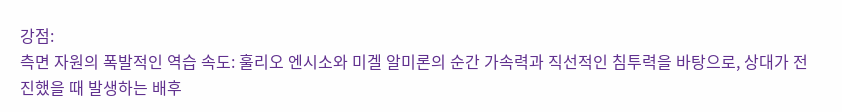강점:
측면 자원의 폭발적인 역습 속도: 훌리오 엔시소와 미겔 알미론의 순간 가속력과 직선적인 침투력을 바탕으로, 상대가 전진했을 때 발생하는 배후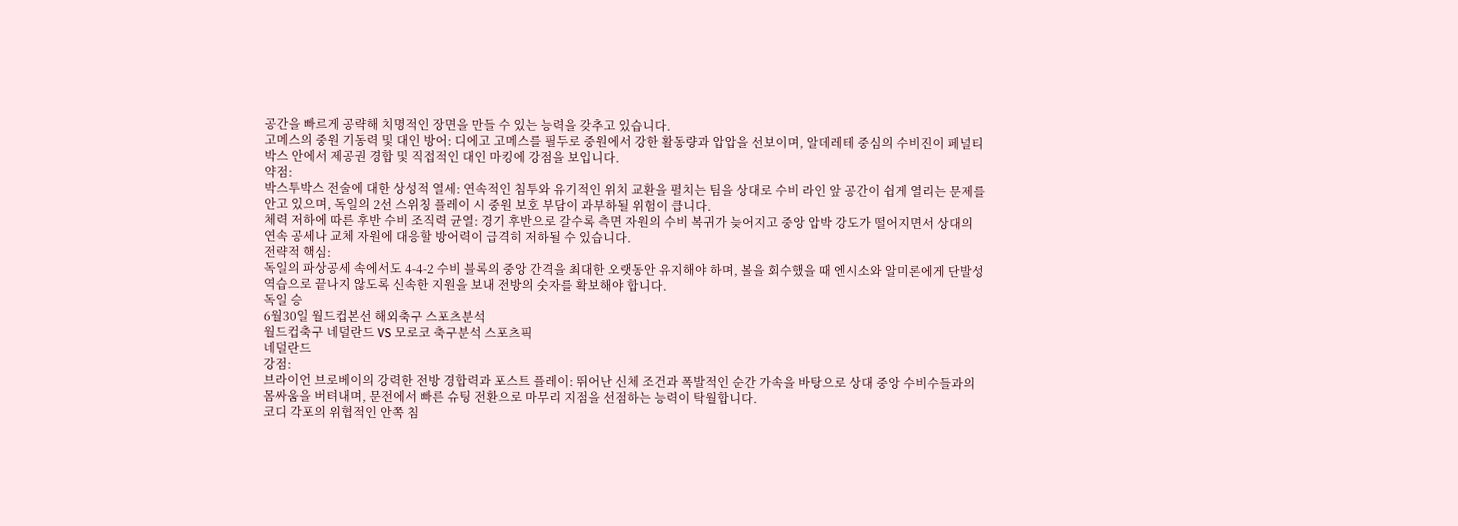공간을 빠르게 공략해 치명적인 장면을 만들 수 있는 능력을 갖추고 있습니다.
고메스의 중원 기동력 및 대인 방어: 디에고 고메스를 필두로 중원에서 강한 활동량과 압압을 선보이며, 알데레테 중심의 수비진이 페널티박스 안에서 제공권 경합 및 직접적인 대인 마킹에 강점을 보입니다.
약점:
박스투박스 전술에 대한 상성적 열세: 연속적인 침투와 유기적인 위치 교환을 펼치는 팀을 상대로 수비 라인 앞 공간이 쉽게 열리는 문제를 안고 있으며, 독일의 2선 스위칭 플레이 시 중원 보호 부담이 과부하될 위험이 큽니다.
체력 저하에 따른 후반 수비 조직력 균열: 경기 후반으로 갈수록 측면 자원의 수비 복귀가 늦어지고 중앙 압박 강도가 떨어지면서 상대의 연속 공세나 교체 자원에 대응할 방어력이 급격히 저하될 수 있습니다.
전략적 핵심:
독일의 파상공세 속에서도 4-4-2 수비 블록의 중앙 간격을 최대한 오랫동안 유지해야 하며, 볼을 회수했을 때 엔시소와 알미론에게 단발성 역습으로 끝나지 않도록 신속한 지원을 보내 전방의 숫자를 확보해야 합니다.
독일 승
6월30일 월드컵본선 해외축구 스포츠분석
월드컵축구 네덜란드 VS 모로코 축구분석 스포츠픽
네덜란드
강점:
브라이언 브로베이의 강력한 전방 경합력과 포스트 플레이: 뛰어난 신체 조건과 폭발적인 순간 가속을 바탕으로 상대 중앙 수비수들과의 몸싸움을 버텨내며, 문전에서 빠른 슈팅 전환으로 마무리 지점을 선점하는 능력이 탁월합니다.
코디 각포의 위협적인 안쪽 침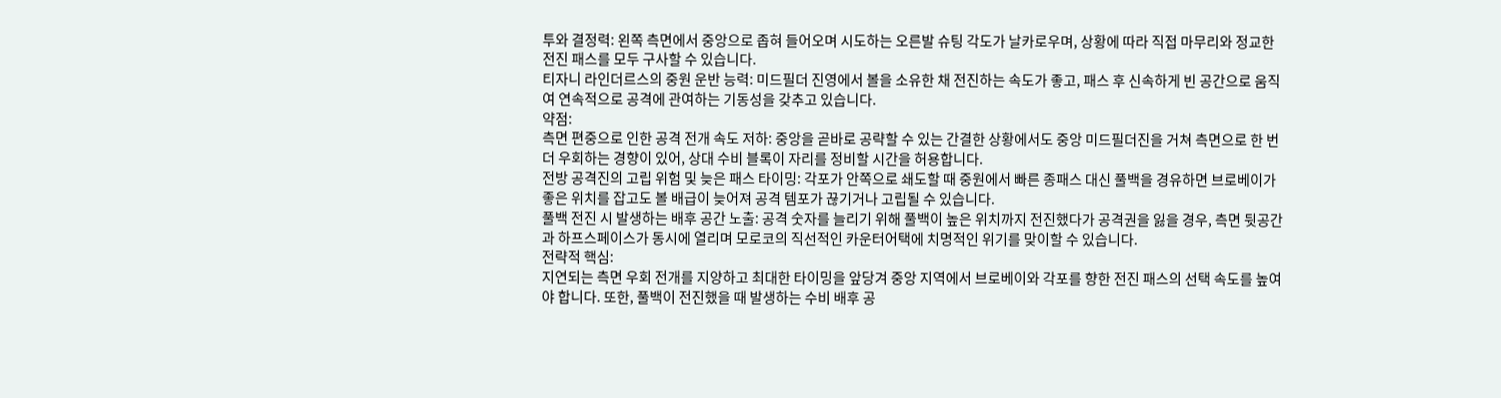투와 결정력: 왼쪽 측면에서 중앙으로 좁혀 들어오며 시도하는 오른발 슈팅 각도가 날카로우며, 상황에 따라 직접 마무리와 정교한 전진 패스를 모두 구사할 수 있습니다.
티자니 라인더르스의 중원 운반 능력: 미드필더 진영에서 볼을 소유한 채 전진하는 속도가 좋고, 패스 후 신속하게 빈 공간으로 움직여 연속적으로 공격에 관여하는 기동성을 갖추고 있습니다.
약점:
측면 편중으로 인한 공격 전개 속도 저하: 중앙을 곧바로 공략할 수 있는 간결한 상황에서도 중앙 미드필더진을 거쳐 측면으로 한 번 더 우회하는 경향이 있어, 상대 수비 블록이 자리를 정비할 시간을 허용합니다.
전방 공격진의 고립 위험 및 늦은 패스 타이밍: 각포가 안쪽으로 쇄도할 때 중원에서 빠른 종패스 대신 풀백을 경유하면 브로베이가 좋은 위치를 잡고도 볼 배급이 늦어져 공격 템포가 끊기거나 고립될 수 있습니다.
풀백 전진 시 발생하는 배후 공간 노출: 공격 숫자를 늘리기 위해 풀백이 높은 위치까지 전진했다가 공격권을 잃을 경우, 측면 뒷공간과 하프스페이스가 동시에 열리며 모로코의 직선적인 카운터어택에 치명적인 위기를 맞이할 수 있습니다.
전략적 핵심:
지연되는 측면 우회 전개를 지양하고 최대한 타이밍을 앞당겨 중앙 지역에서 브로베이와 각포를 향한 전진 패스의 선택 속도를 높여야 합니다. 또한, 풀백이 전진했을 때 발생하는 수비 배후 공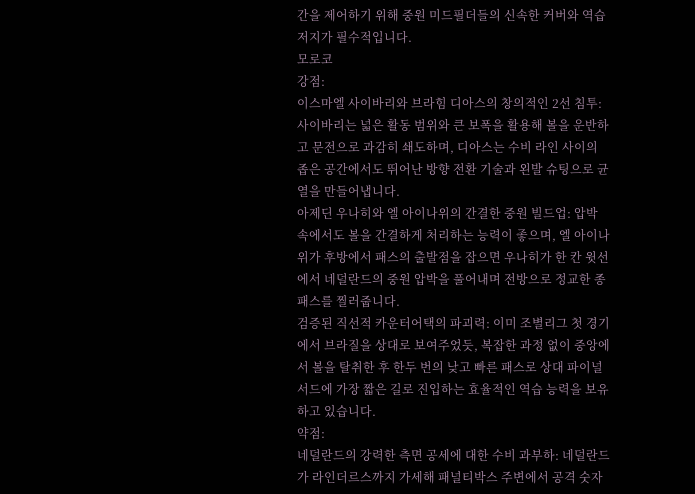간을 제어하기 위해 중원 미드필더들의 신속한 커버와 역습 저지가 필수적입니다.
모로코
강점:
이스마엘 사이바리와 브라힘 디아스의 창의적인 2선 침투: 사이바리는 넓은 활동 범위와 큰 보폭을 활용해 볼을 운반하고 문전으로 과감히 쇄도하며, 디아스는 수비 라인 사이의 좁은 공간에서도 뛰어난 방향 전환 기술과 왼발 슈팅으로 균열을 만들어냅니다.
아제딘 우나히와 엘 아이나위의 간결한 중원 빌드업: 압박 속에서도 볼을 간결하게 처리하는 능력이 좋으며, 엘 아이나위가 후방에서 패스의 출발점을 잡으면 우나히가 한 칸 윗선에서 네덜란드의 중원 압박을 풀어내며 전방으로 정교한 종패스를 찔러줍니다.
검증된 직선적 카운터어택의 파괴력: 이미 조별리그 첫 경기에서 브라질을 상대로 보여주었듯, 복잡한 과정 없이 중앙에서 볼을 탈취한 후 한두 번의 낮고 빠른 패스로 상대 파이널서드에 가장 짧은 길로 진입하는 효율적인 역습 능력을 보유하고 있습니다.
약점:
네덜란드의 강력한 측면 공세에 대한 수비 과부하: 네덜란드가 라인더르스까지 가세해 패널티박스 주변에서 공격 숫자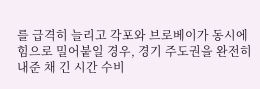를 급격히 늘리고 각포와 브로베이가 동시에 힘으로 밀어붙일 경우, 경기 주도권을 완전히 내준 채 긴 시간 수비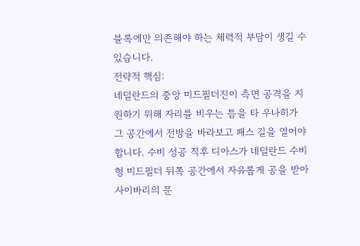블록에만 의존해야 하는 체력적 부담이 생길 수 있습니다.
전략적 핵심:
네덜란드의 중앙 미드필더진이 측면 공격을 지원하기 위해 자리를 비우는 틈을 타 우나히가 그 공간에서 전방을 바라보고 패스 길을 열어야 합니다. 수비 성공 직후 디아스가 네덜란드 수비형 미드필더 뒤쪽 공간에서 자유롭게 공을 받아 사이바리의 문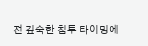전 깊숙한 침투 타이밍에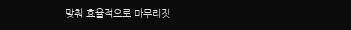맞춰 효율적으로 마무리짓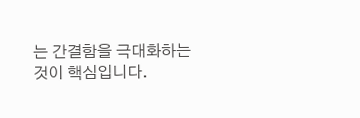는 간결함을 극대화하는 것이 핵심입니다.